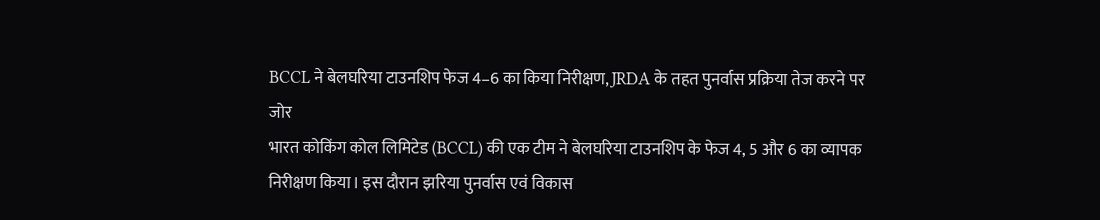BCCL ने बेलघरिया टाउनशिप फेज 4–6 का किया निरीक्षण, JRDA के तहत पुनर्वास प्रक्रिया तेज करने पर जोर
भारत कोकिंग कोल लिमिटेड (BCCL) की एक टीम ने बेलघरिया टाउनशिप के फेज 4, 5 और 6 का व्यापक निरीक्षण किया। इस दौरान झरिया पुनर्वास एवं विकास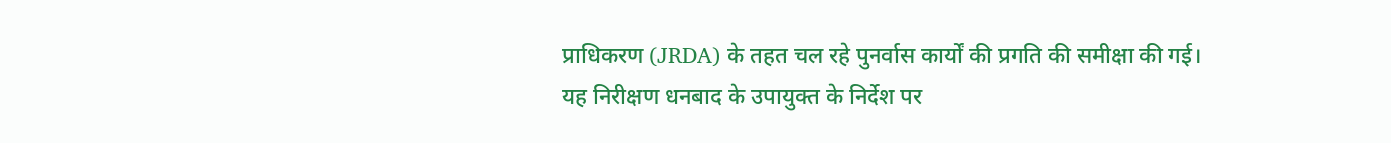प्राधिकरण (JRDA) के तहत चल रहे पुनर्वास कार्यों की प्रगति की समीक्षा की गई।
यह निरीक्षण धनबाद के उपायुक्त के निर्देश पर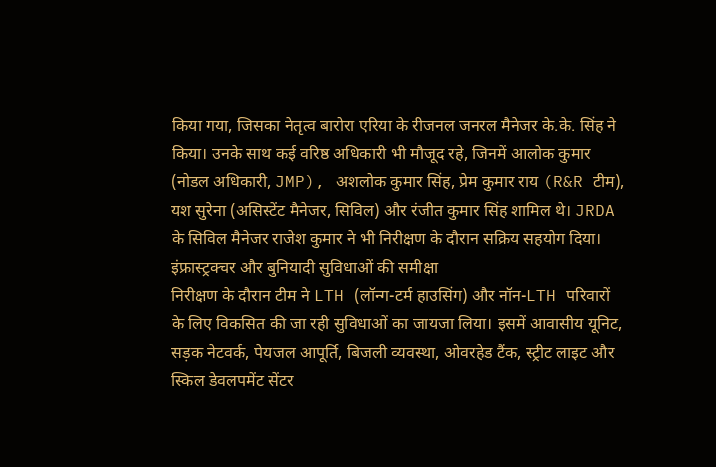किया गया, जिसका नेतृत्व बारोरा एरिया के रीजनल जनरल मैनेजर के.के. सिंह ने किया। उनके साथ कई वरिष्ठ अधिकारी भी मौजूद रहे, जिनमें आलोक कुमार (नोडल अधिकारी, JMP), अशलोक कुमार सिंह, प्रेम कुमार राय (R&R टीम), यश सुरेना (असिस्टेंट मैनेजर, सिविल) और रंजीत कुमार सिंह शामिल थे। JRDA के सिविल मैनेजर राजेश कुमार ने भी निरीक्षण के दौरान सक्रिय सहयोग दिया।
इंफ्रास्ट्रक्चर और बुनियादी सुविधाओं की समीक्षा
निरीक्षण के दौरान टीम ने LTH (लॉन्ग-टर्म हाउसिंग) और नॉन-LTH परिवारों के लिए विकसित की जा रही सुविधाओं का जायजा लिया। इसमें आवासीय यूनिट, सड़क नेटवर्क, पेयजल आपूर्ति, बिजली व्यवस्था, ओवरहेड टैंक, स्ट्रीट लाइट और स्किल डेवलपमेंट सेंटर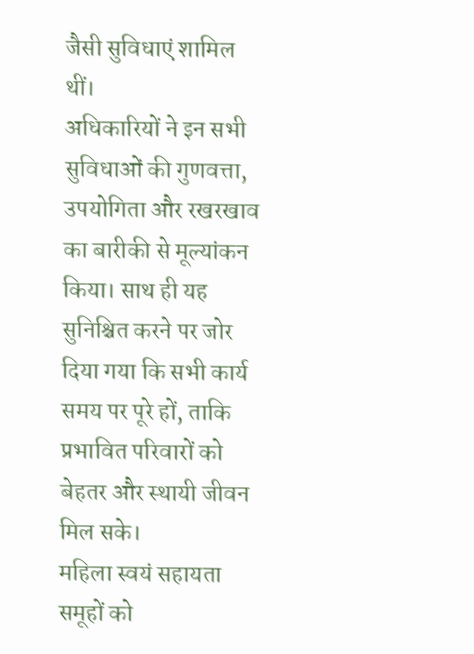जैसी सुविधाएं शामिल थीं।
अधिकारियों ने इन सभी सुविधाओं की गुणवत्ता, उपयोगिता और रखरखाव का बारीकी से मूल्यांकन किया। साथ ही यह सुनिश्चित करने पर जोर दिया गया कि सभी कार्य समय पर पूरे हों, ताकि प्रभावित परिवारों को बेहतर और स्थायी जीवन मिल सके।
महिला स्वयं सहायता समूहों को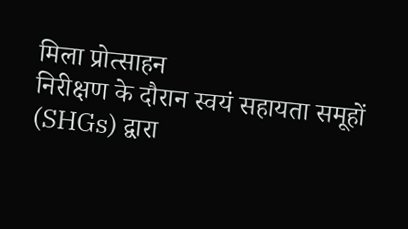मिला प्रोत्साहन
निरीक्षण के दौरान स्वयं सहायता समूहों (SHGs) द्वारा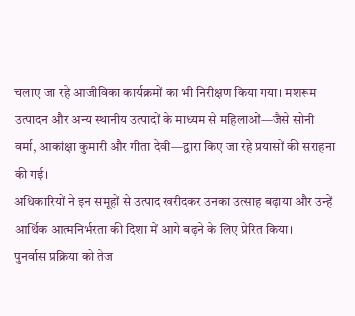चलाए जा रहे आजीविका कार्यक्रमों का भी निरीक्षण किया गया। मशरूम उत्पादन और अन्य स्थानीय उत्पादों के माध्यम से महिलाओं—जैसे सोनी वर्मा, आकांक्षा कुमारी और गीता देवी—द्वारा किए जा रहे प्रयासों की सराहना की गई।
अधिकारियों ने इन समूहों से उत्पाद खरीदकर उनका उत्साह बढ़ाया और उन्हें आर्थिक आत्मनिर्भरता की दिशा में आगे बढ़ने के लिए प्रेरित किया।
पुनर्वास प्रक्रिया को तेज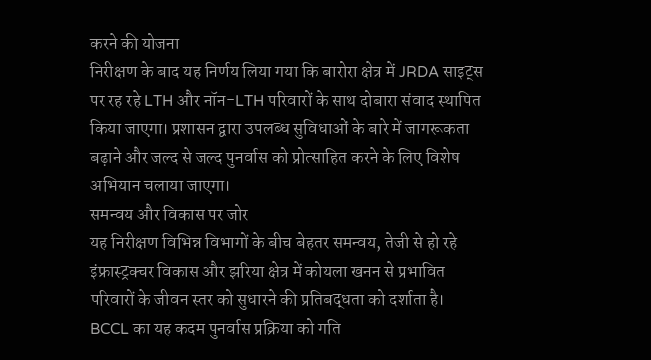करने की योजना
निरीक्षण के बाद यह निर्णय लिया गया कि बारोरा क्षेत्र में JRDA साइट्स पर रह रहे LTH और नॉन-LTH परिवारों के साथ दोबारा संवाद स्थापित किया जाएगा। प्रशासन द्वारा उपलब्ध सुविधाओं के बारे में जागरूकता बढ़ाने और जल्द से जल्द पुनर्वास को प्रोत्साहित करने के लिए विशेष अभियान चलाया जाएगा।
समन्वय और विकास पर जोर
यह निरीक्षण विभिन्न विभागों के बीच बेहतर समन्वय, तेजी से हो रहे इंफ्रास्ट्रक्चर विकास और झरिया क्षेत्र में कोयला खनन से प्रभावित परिवारों के जीवन स्तर को सुधारने की प्रतिबद्धता को दर्शाता है।
BCCL का यह कदम पुनर्वास प्रक्रिया को गति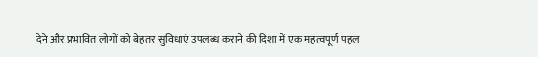देने और प्रभावित लोगों को बेहतर सुविधाएं उपलब्ध कराने की दिशा में एक महत्वपूर्ण पहल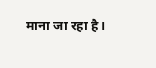माना जा रहा है।